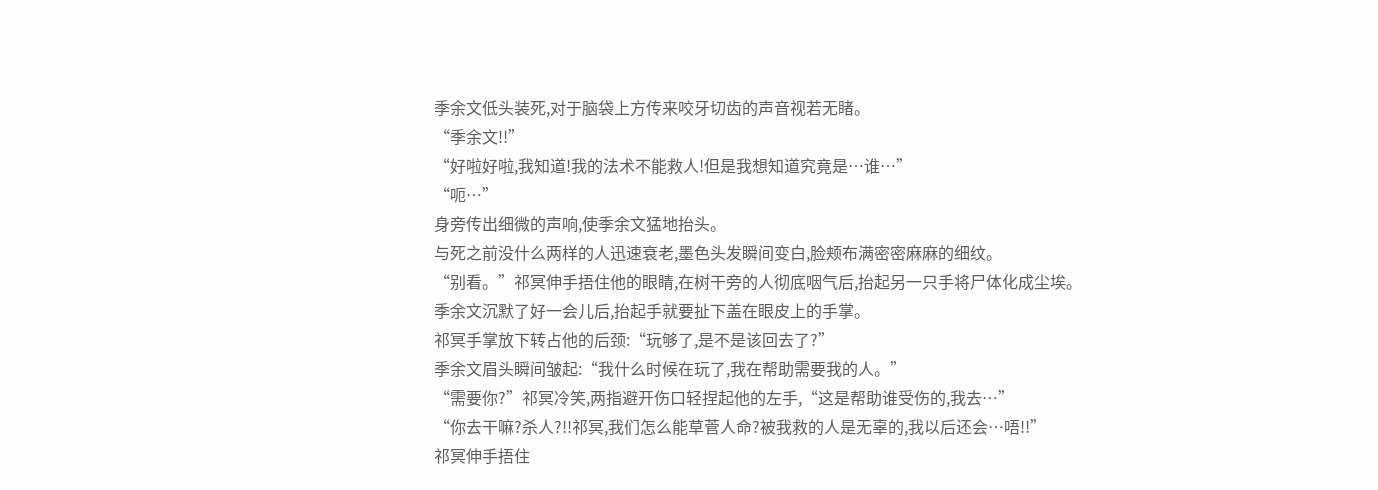季余文低头装死,对于脑袋上方传来咬牙切齿的声音视若无睹。
“季余文!!”
“好啦好啦,我知道!我的法术不能救人!但是我想知道究竟是…谁…”
“呃…”
身旁传出细微的声响,使季余文猛地抬头。
与死之前没什么两样的人迅速衰老,墨色头发瞬间变白,脸颊布满密密麻麻的细纹。
“别看。”祁冥伸手捂住他的眼睛,在树干旁的人彻底咽气后,抬起另一只手将尸体化成尘埃。
季余文沉默了好一会儿后,抬起手就要扯下盖在眼皮上的手掌。
祁冥手掌放下转占他的后颈:“玩够了,是不是该回去了?”
季余文眉头瞬间皱起:“我什么时候在玩了,我在帮助需要我的人。”
“需要你?”祁冥冷笑,两指避开伤口轻捏起他的左手,“这是帮助谁受伤的,我去…”
“你去干嘛?杀人?!!祁冥,我们怎么能草菅人命?被我救的人是无辜的,我以后还会…唔!!”
祁冥伸手捂住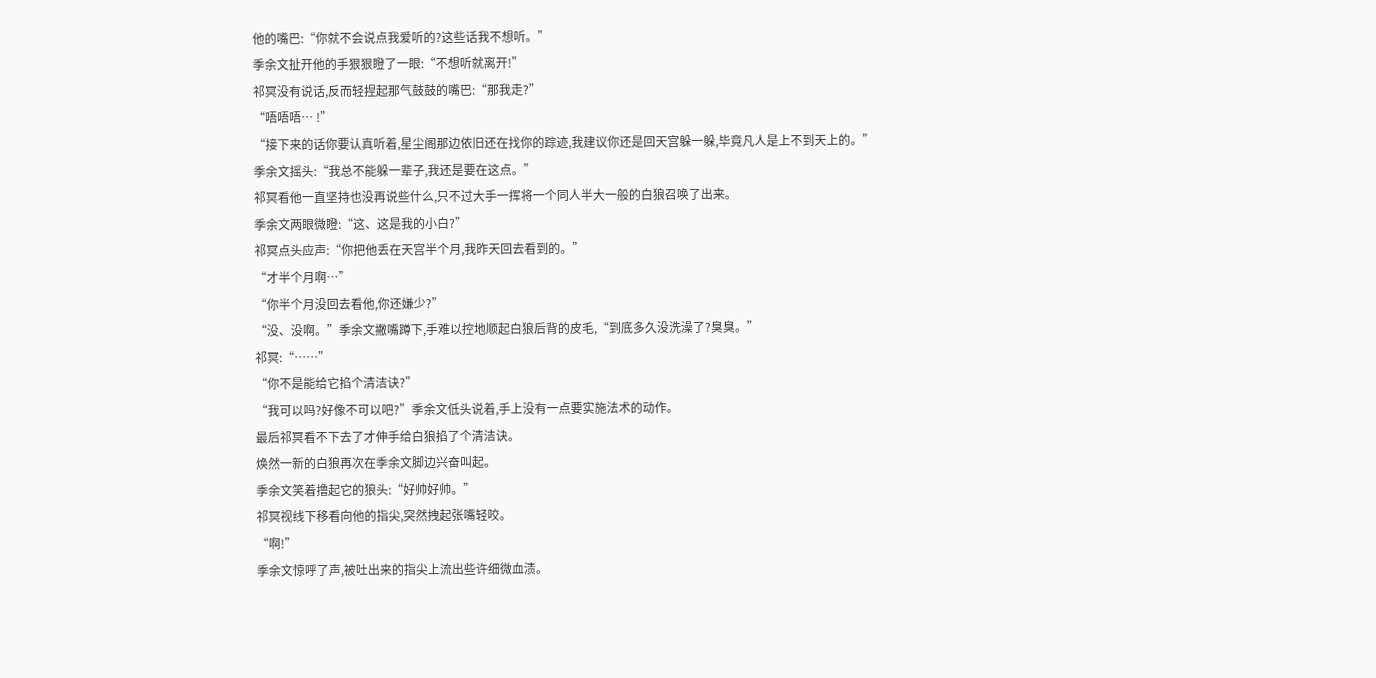他的嘴巴:“你就不会说点我爱听的?这些话我不想听。”
季余文扯开他的手狠狠瞪了一眼:“不想听就离开!”
祁冥没有说话,反而轻捏起那气鼓鼓的嘴巴:“那我走?”
“唔唔唔… !”
“接下来的话你要认真听着,星尘阁那边依旧还在找你的踪迹,我建议你还是回天宫躲一躲,毕竟凡人是上不到天上的。”
季余文摇头:“我总不能躲一辈子,我还是要在这点。”
祁冥看他一直坚持也没再说些什么,只不过大手一挥将一个同人半大一般的白狼召唤了出来。
季余文两眼微瞪:“这、这是我的小白?”
祁冥点头应声:“你把他丢在天宫半个月,我昨天回去看到的。”
“才半个月啊…”
“你半个月没回去看他,你还嫌少?”
“没、没啊。”季余文撇嘴蹲下,手难以控地顺起白狼后背的皮毛,“到底多久没洗澡了?臭臭。”
祁冥:“……”
“你不是能给它掐个清洁诀?”
“我可以吗?好像不可以吧?”季余文低头说着,手上没有一点要实施法术的动作。
最后祁冥看不下去了才伸手给白狼掐了个清洁诀。
焕然一新的白狼再次在季余文脚边兴奋叫起。
季余文笑着撸起它的狼头:“好帅好帅。”
祁冥视线下移看向他的指尖,突然拽起张嘴轻咬。
“啊!”
季余文惊呼了声,被吐出来的指尖上流出些许细微血渍。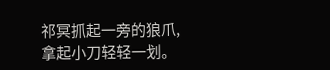祁冥抓起一旁的狼爪,拿起小刀轻轻一划。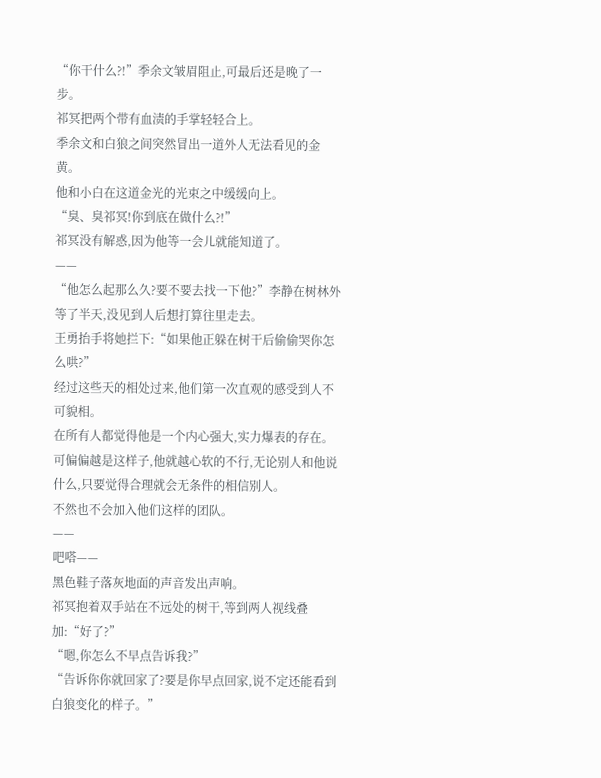“你干什么?!”季余文皱眉阻止,可最后还是晚了一步。
祁冥把两个带有血渍的手掌轻轻合上。
季余文和白狼之间突然冒出一道外人无法看见的金黄。
他和小白在这道金光的光束之中缓缓向上。
“臭、臭祁冥!你到底在做什么?!”
祁冥没有解惑,因为他等一会儿就能知道了。
——
“他怎么起那么久?要不要去找一下他?”李静在树林外等了半天,没见到人后想打算往里走去。
王勇抬手将她拦下:“如果他正躲在树干后偷偷哭你怎么哄?”
经过这些天的相处过来,他们第一次直观的感受到人不可貌相。
在所有人都觉得他是一个内心强大,实力爆表的存在。
可偏偏越是这样子,他就越心软的不行,无论别人和他说什么,只要觉得合理就会无条件的相信别人。
不然也不会加入他们这样的团队。
——
吧嗒——
黑色鞋子落灰地面的声音发出声响。
祁冥抱着双手站在不远处的树干,等到两人视线叠加:“好了?”
“嗯,你怎么不早点告诉我?”
“告诉你你就回家了?要是你早点回家,说不定还能看到白狼变化的样子。”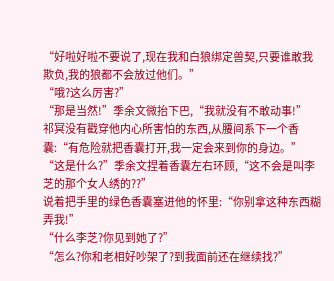“好啦好啦不要说了,现在我和白狼绑定兽契,只要谁敢我欺负,我的狼都不会放过他们。”
“哦?这么厉害?”
“那是当然!”季余文微抬下巴,“我就没有不敢动事!”
祁冥没有戳穿他内心所害怕的东西,从腰间系下一个香囊:“有危险就把香囊打开,我一定会来到你的身边。”
“这是什么?”季余文捏着香囊左右环顾,“这不会是叫李芝的那个女人绣的??”
说着把手里的绿色香囊塞进他的怀里:“你别拿这种东西糊弄我!”
“什么李芝?你见到她了?”
“怎么?你和老相好吵架了?到我面前还在继续找?”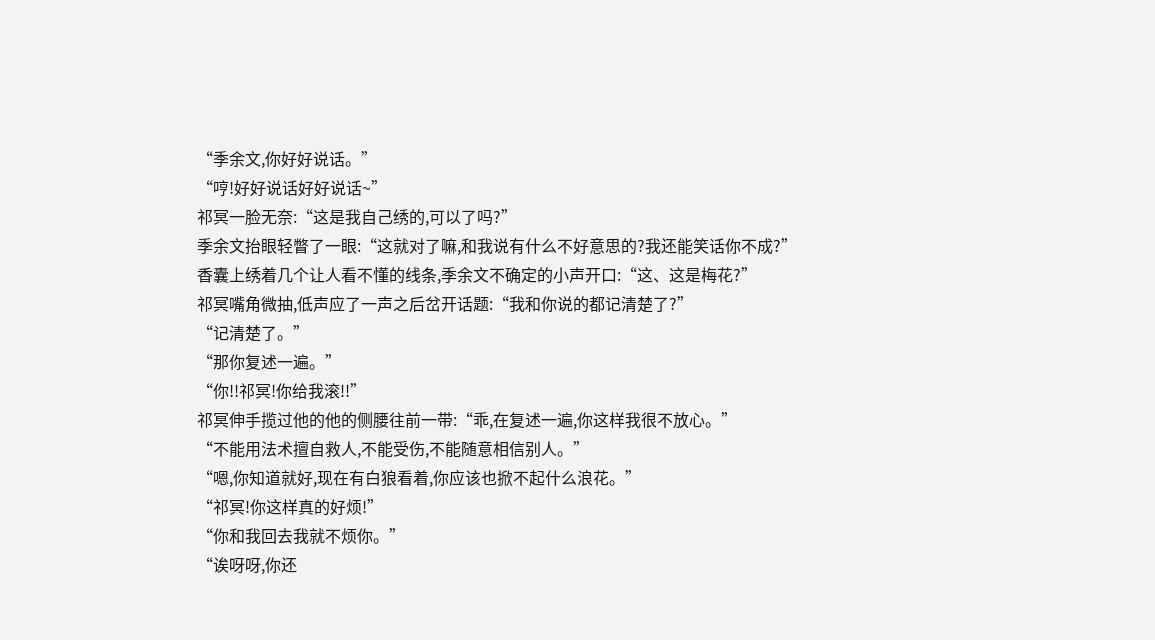“季余文,你好好说话。”
“哼!好好说话好好说话~”
祁冥一脸无奈:“这是我自己绣的,可以了吗?”
季余文抬眼轻瞥了一眼:“这就对了嘛,和我说有什么不好意思的?我还能笑话你不成?”
香囊上绣着几个让人看不懂的线条,季余文不确定的小声开口:“这、这是梅花?”
祁冥嘴角微抽,低声应了一声之后岔开话题:“我和你说的都记清楚了?”
“记清楚了。”
“那你复述一遍。”
“你!!祁冥!你给我滚!!”
祁冥伸手揽过他的他的侧腰往前一带:“乖,在复述一遍,你这样我很不放心。”
“不能用法术擅自救人,不能受伤,不能随意相信别人。”
“嗯,你知道就好,现在有白狼看着,你应该也掀不起什么浪花。”
“祁冥!你这样真的好烦!”
“你和我回去我就不烦你。”
“诶呀呀,你还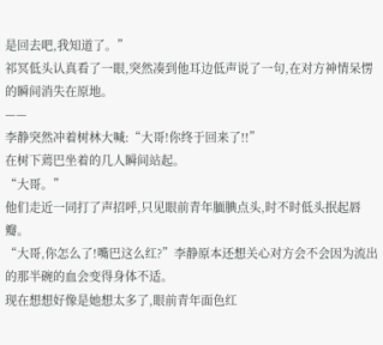是回去吧,我知道了。”
祁冥低头认真看了一眼,突然凑到他耳边低声说了一句,在对方神情呆愣的瞬间消失在原地。
——
李静突然冲着树林大喊:“大哥!你终于回来了!!”
在树下蔫巴坐着的几人瞬间站起。
“大哥。”
他们走近一同打了声招呼,只见眼前青年腼腆点头,时不时低头抿起唇瓣。
“大哥,你怎么了!嘴巴这么红?”李静原本还想关心对方会不会因为流出的那半碗的血会变得身体不适。
现在想想好像是她想太多了,眼前青年面色红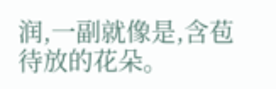润,一副就像是,含苞待放的花朵。